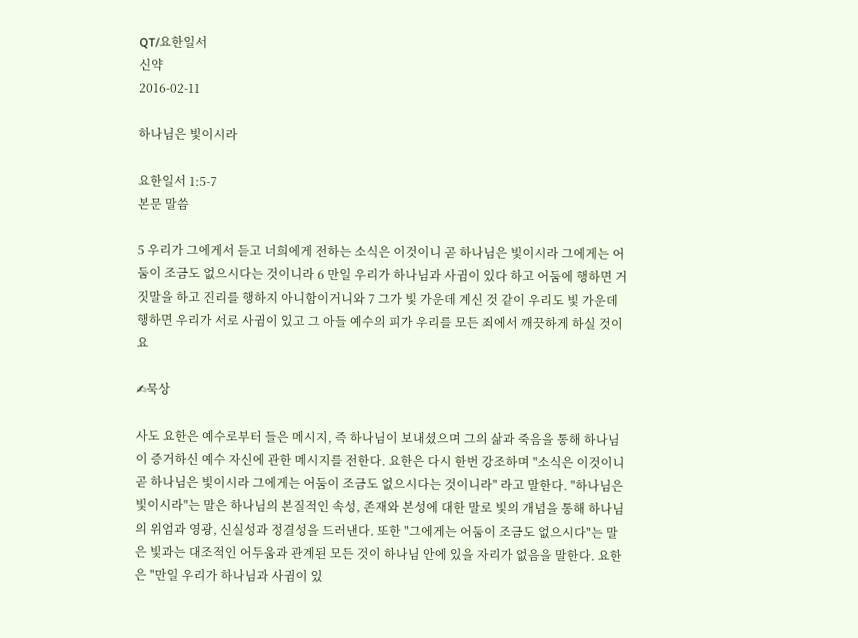QT/요한일서
신약
2016-02-11

하나님은 빛이시라

요한일서 1:5-7
본문 말씀

5 우리가 그에게서 듣고 너희에게 전하는 소식은 이것이니 곧 하나님은 빛이시라 그에게는 어둠이 조금도 없으시다는 것이니라 6 만일 우리가 하나님과 사귐이 있다 하고 어둠에 행하면 거짓말을 하고 진리를 행하지 아니함이거니와 7 그가 빛 가운데 계신 것 같이 우리도 빛 가운데 행하면 우리가 서로 사귐이 있고 그 아들 예수의 피가 우리를 모든 죄에서 깨끗하게 하실 것이요

✍묵상

사도 요한은 예수로부터 들은 메시지, 즉 하나님이 보내셨으며 그의 삶과 죽음을 통해 하나님이 증거하신 예수 자신에 관한 메시지를 전한다. 요한은 다시 한번 강조하며 "소식은 이것이니 곧 하나님은 빛이시라 그에게는 어둠이 조금도 없으시다는 것이니라" 라고 말한다. "하나님은 빛이시라"는 말은 하나님의 본질적인 속성, 존재와 본성에 대한 말로 빛의 개념을 통해 하나님의 위엄과 영광, 신실성과 정결성을 드러낸다. 또한 "그에게는 어둠이 조금도 없으시다"는 말은 빛과는 대조적인 어두움과 관계된 모든 것이 하나님 안에 있을 자리가 없음을 말한다. 요한은 "만일 우리가 하나님과 사귐이 있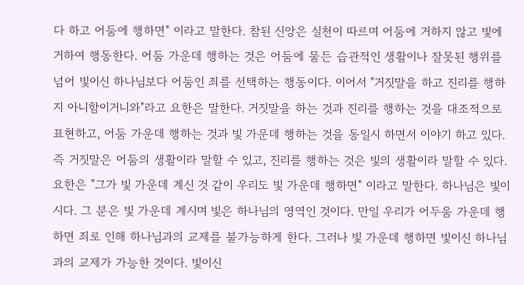다 하고 어둠에 행하면" 이라고 말한다. 참된 신앙은 실천이 따르며 어둠에 거하지 않고 빛에 거하여 행동한다. 어둠 가운데 행하는 것은 어둠에 물든 습관적인 생활이나 잘못된 행위를 넘어 빛이신 하나님보다 어둠인 죄를 선택하는 행동이다. 이어서 "거짓말을 하고 진리를 행하지 아니함이거니와"라고 요한은 말한다. 거짓말을 하는 것과 진리를 행하는 것을 대조적으로 표현하고, 어둠 가운데 행하는 것과 빛 가운데 행하는 것을 동일시 하면서 이야기 하고 있다. 즉 거짓말은 어둠의 생활이라 말할 수 있고, 진리를 행하는 것은 빛의 생활이라 말할 수 있다. 요한은 "그가 빛 가운데 계신 것 같이 우리도 빛 가운데 행하면" 이라고 말한다. 하나님은 빛이시다. 그 분은 빛 가운데 계시며 빛은 하나님의 영역인 것이다. 만일 우리가 어두움 가운데 행하면 죄로 인해 하나님과의 교제를 불가능하게 한다. 그러나 빛 가운데 행하면 빛이신 하나님과의 교제가 가능한 것이다. 빛이신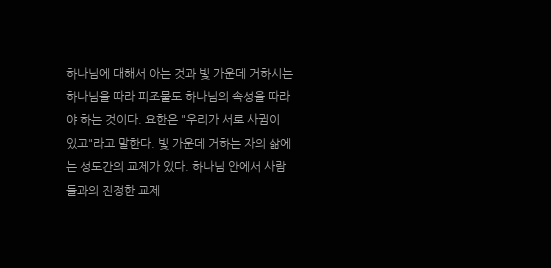하나님에 대해서 아는 것과 빛 가운데 거하시는 하나님을 따라 피조물도 하나님의 속성을 따라야 하는 것이다. 요한은 "우리가 서로 사귐이 있고"라고 말한다. 빛 가운데 거하는 자의 삶에는 성도간의 교제가 있다. 하나님 안에서 사람들과의 진정한 교제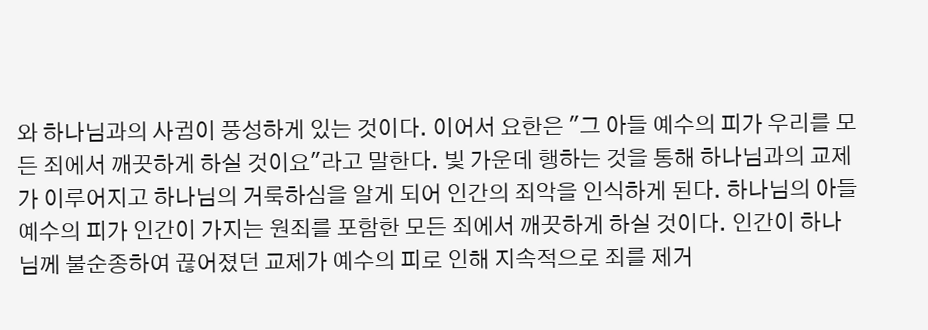와 하나님과의 사귐이 풍성하게 있는 것이다. 이어서 요한은 "그 아들 예수의 피가 우리를 모든 죄에서 깨끗하게 하실 것이요"라고 말한다. 빛 가운데 행하는 것을 통해 하나님과의 교제가 이루어지고 하나님의 거룩하심을 알게 되어 인간의 죄악을 인식하게 된다. 하나님의 아들 예수의 피가 인간이 가지는 원죄를 포함한 모든 죄에서 깨끗하게 하실 것이다. 인간이 하나님께 불순종하여 끊어졌던 교제가 예수의 피로 인해 지속적으로 죄를 제거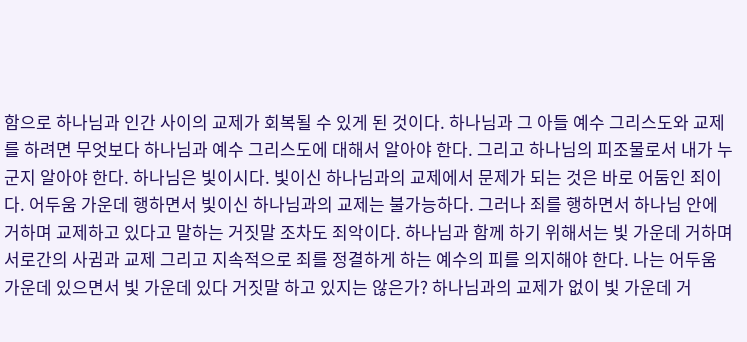함으로 하나님과 인간 사이의 교제가 회복될 수 있게 된 것이다. 하나님과 그 아들 예수 그리스도와 교제를 하려면 무엇보다 하나님과 예수 그리스도에 대해서 알아야 한다. 그리고 하나님의 피조물로서 내가 누군지 알아야 한다. 하나님은 빛이시다. 빛이신 하나님과의 교제에서 문제가 되는 것은 바로 어둠인 죄이다. 어두움 가운데 행하면서 빛이신 하나님과의 교제는 불가능하다. 그러나 죄를 행하면서 하나님 안에 거하며 교제하고 있다고 말하는 거짓말 조차도 죄악이다. 하나님과 함께 하기 위해서는 빛 가운데 거하며 서로간의 사귐과 교제 그리고 지속적으로 죄를 정결하게 하는 예수의 피를 의지해야 한다. 나는 어두움 가운데 있으면서 빛 가운데 있다 거짓말 하고 있지는 않은가? 하나님과의 교제가 없이 빛 가운데 거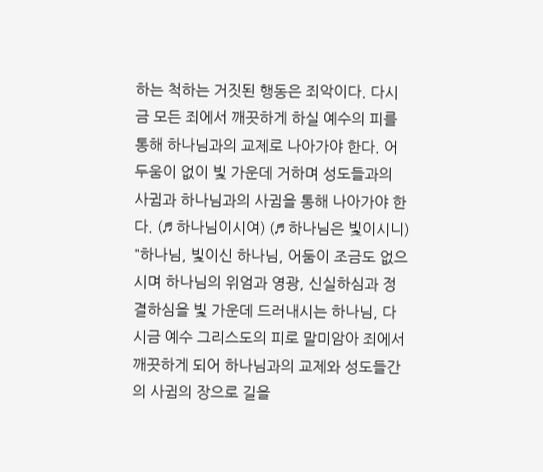하는 척하는 거짓된 행동은 죄악이다. 다시금 모든 죄에서 깨끗하게 하실 예수의 피를 통해 하나님과의 교제로 나아가야 한다. 어두움이 없이 빛 가운데 거하며 성도들과의 사귐과 하나님과의 사귐을 통해 나아가야 한다. (♬ 하나님이시여) (♬ 하나님은 빛이시니) "하나님, 빛이신 하나님, 어둠이 조금도 없으시며 하나님의 위엄과 영광, 신실하심과 정결하심을 빛 가운데 드러내시는 하나님, 다시금 예수 그리스도의 피로 말미암아 죄에서 깨끗하게 되어 하나님과의 교제와 성도들간의 사귐의 장으로 길을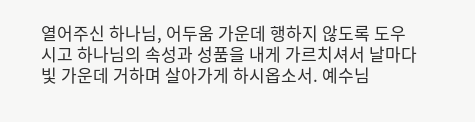열어주신 하나님, 어두움 가운데 행하지 않도록 도우시고 하나님의 속성과 성품을 내게 가르치셔서 날마다 빛 가운데 거하며 살아가게 하시옵소서. 예수님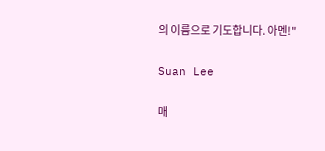의 이름으로 기도합니다. 아멘!"

Suan Lee

매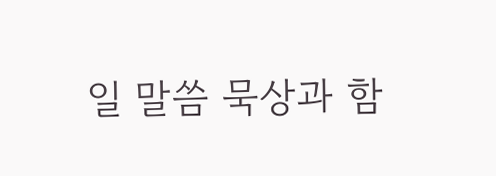일 말씀 묵상과 함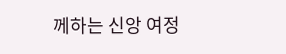께하는 신앙 여정